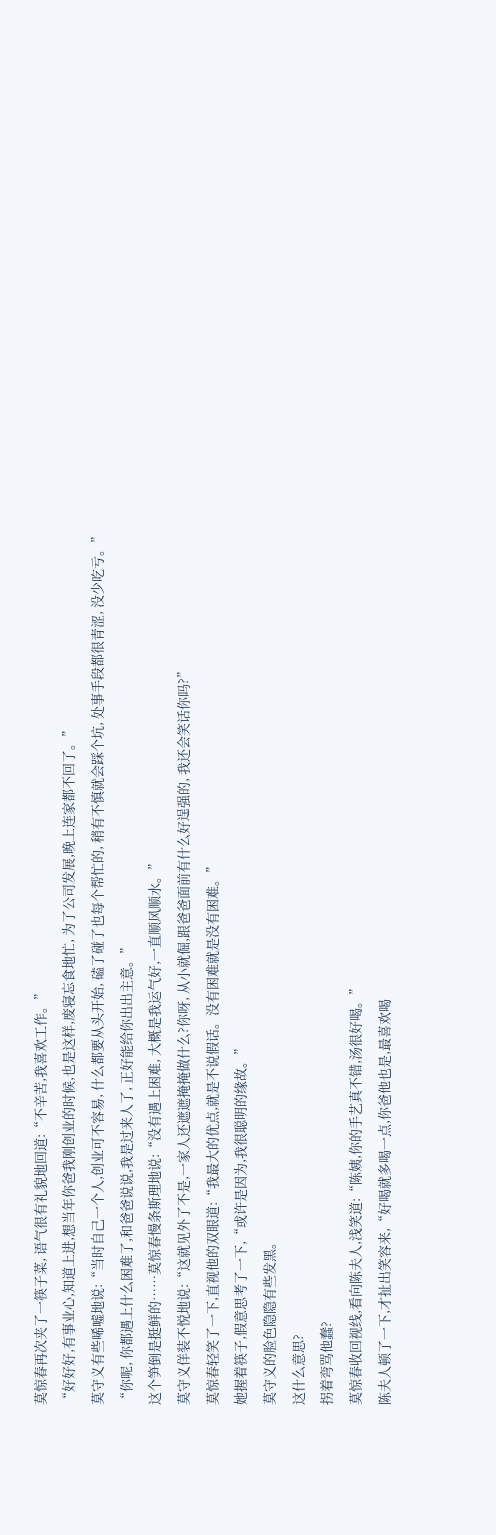莫惊春再次夹了一筷子菜, 语气很有礼貌地回道:“不辛苦,我喜欢工作。”
“好好好,有事业心,知道上进,想当年你爸我刚创业的时候,也是这样,废寝忘食地忙, 为了公司发展,晚上连家都不回了。”
莫守义有些唏嘘地说:“当时自己一个人,创业可不容易, 什么都要从头开始, 磕了碰了也每个帮忙的, 稍有不慎就会踩个坑, 处事手段都很青涩, 没少吃亏。”
“你呢, 你都遇上什么困难了,和爸爸说说,我是过来人了, 正好能给你出出主意。”
这个笋倒是挺鲜的……莫惊春慢条斯理地说:“没有遇上困难, 大概是我运气好,一直顺风顺水。”
莫守义佯装不悦地说:“这就见外了不是,一家人还遮遮掩掩做什么?你呀, 从小就倔,跟爸爸面前有什么好逞强的, 我还会笑话你吗?”
莫惊春轻笑了一下,直视他的双眼道:“我最大的优点,就是不说假话。没有困难就是没有困难。”
她握着筷子,假意思考了一下,“或许是因为,我很聪明的缘故。”
莫守义的脸色隐隐有些发黑。
这什么意思?
拐着弯骂他蠢?
莫惊春收回视线,看向陈夫人,浅笑道:“陈姨,你的手艺真不错,汤很好喝。”
陈夫人顿了一下,才扯出笑容来,“好喝就多喝一点,你爸他也是,最喜欢喝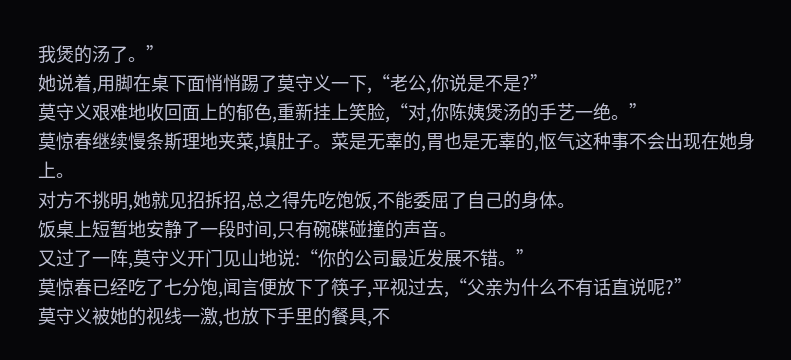我煲的汤了。”
她说着,用脚在桌下面悄悄踢了莫守义一下,“老公,你说是不是?”
莫守义艰难地收回面上的郁色,重新挂上笑脸,“对,你陈姨煲汤的手艺一绝。”
莫惊春继续慢条斯理地夹菜,填肚子。菜是无辜的,胃也是无辜的,怄气这种事不会出现在她身上。
对方不挑明,她就见招拆招,总之得先吃饱饭,不能委屈了自己的身体。
饭桌上短暂地安静了一段时间,只有碗碟碰撞的声音。
又过了一阵,莫守义开门见山地说:“你的公司最近发展不错。”
莫惊春已经吃了七分饱,闻言便放下了筷子,平视过去,“父亲为什么不有话直说呢?”
莫守义被她的视线一激,也放下手里的餐具,不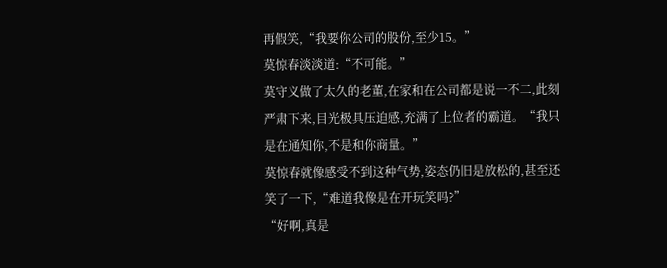再假笑,“我要你公司的股份,至少15。”
莫惊春淡淡道:“不可能。”
莫守义做了太久的老董,在家和在公司都是说一不二,此刻严肃下来,目光极具压迫感,充满了上位者的霸道。“我只是在通知你,不是和你商量。”
莫惊春就像感受不到这种气势,姿态仍旧是放松的,甚至还笑了一下,“难道我像是在开玩笑吗?”
“好啊,真是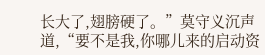长大了,翅膀硬了。”莫守义沉声道,“要不是我,你哪儿来的启动资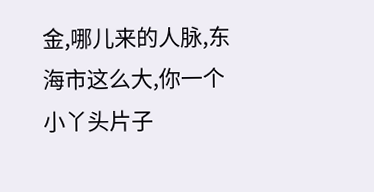金,哪儿来的人脉,东海市这么大,你一个小丫头片子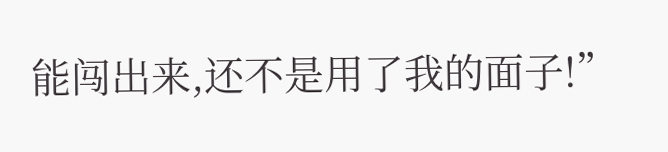能闯出来,还不是用了我的面子!”